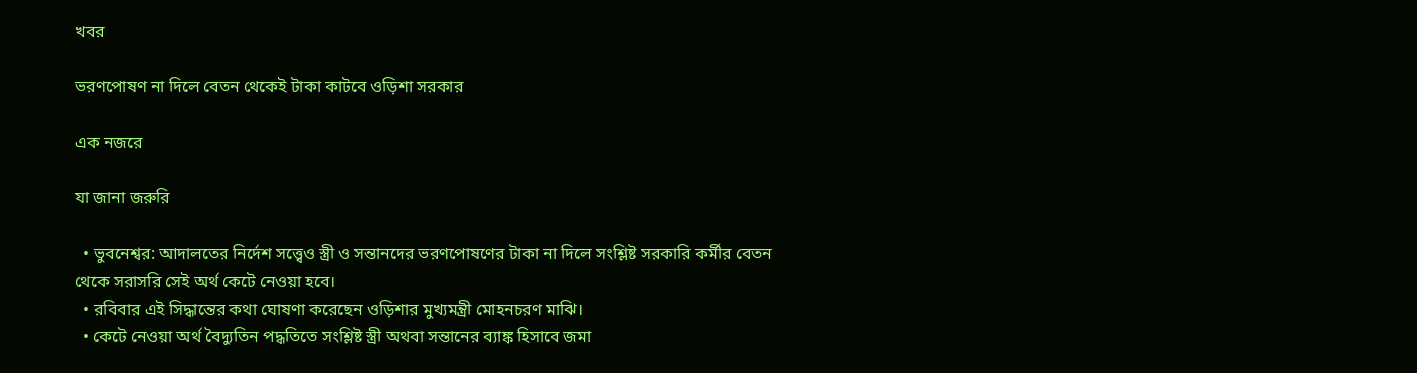খবর

ভরণপোষণ না দিলে বেতন থেকেই টাকা কাটবে ওড়িশা সরকার

এক নজরে

যা জানা জরুরি

  • ভুবনেশ্বর: আদালতের নির্দেশ সত্ত্বেও স্ত্রী ও সন্তানদের ভরণপোষণের টাকা না দিলে সংশ্লিষ্ট সরকারি কর্মীর বেতন থেকে সরাসরি সেই অর্থ কেটে নেওয়া হবে।
  • রবিবার এই সিদ্ধান্তের কথা ঘোষণা করেছেন ওড়িশার মুখ্যমন্ত্রী মোহনচরণ মাঝি।
  • কেটে নেওয়া অর্থ বৈদ্যুতিন পদ্ধতিতে সংশ্লিষ্ট স্ত্রী অথবা সন্তানের ব্যাঙ্ক হিসাবে জমা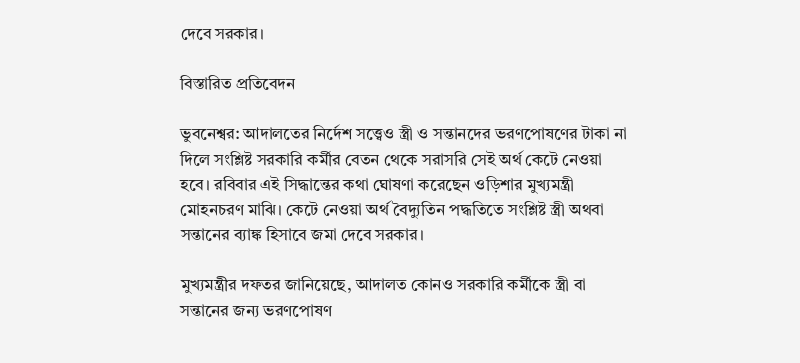দেবে সরকার।

বিস্তারিত প্রতিবেদন

ভুবনেশ্বর: আদালতের নির্দেশ সত্ত্বেও স্ত্রী ও সন্তানদের ভরণপোষণের টাকা না দিলে সংশ্লিষ্ট সরকারি কর্মীর বেতন থেকে সরাসরি সেই অর্থ কেটে নেওয়া হবে। রবিবার এই সিদ্ধান্তের কথা ঘোষণা করেছেন ওড়িশার মুখ্যমন্ত্রী মোহনচরণ মাঝি। কেটে নেওয়া অর্থ বৈদ্যুতিন পদ্ধতিতে সংশ্লিষ্ট স্ত্রী অথবা সন্তানের ব্যাঙ্ক হিসাবে জমা দেবে সরকার।

মুখ্যমন্ত্রীর দফতর জানিয়েছে, আদালত কোনও সরকারি কর্মীকে স্ত্রী বা সন্তানের জন্য ভরণপোষণ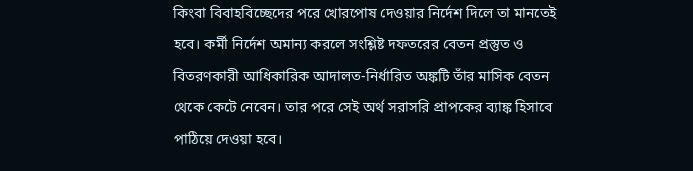কিংবা বিবাহবিচ্ছেদের পরে খোরপোষ দেওয়ার নির্দেশ দিলে তা মানতেই হবে। কর্মী নির্দেশ অমান্য করলে সংশ্লিষ্ট দফতরের বেতন প্রস্তুত ও বিতরণকারী আধিকারিক আদালত-নির্ধারিত অঙ্কটি তাঁর মাসিক বেতন থেকে কেটে নেবেন। তার পরে সেই অর্থ সরাসরি প্রাপকের ব্যাঙ্ক হিসাবে পাঠিয়ে দেওয়া হবে।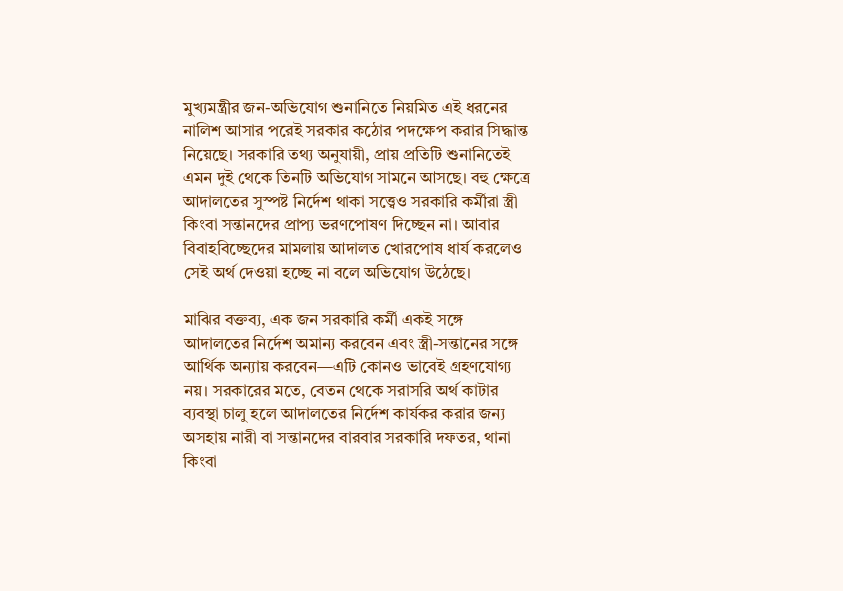মুখ্যমন্ত্রীর জন-অভিযোগ শুনানিতে নিয়মিত এই ধরনের নালিশ আসার পরেই সরকার কঠোর পদক্ষেপ করার সিদ্ধান্ত নিয়েছে। সরকারি তথ্য অনুযায়ী, প্রায় প্রতিটি শুনানিতেই এমন দুই থেকে তিনটি অভিযোগ সামনে আসছে। বহু ক্ষেত্রে আদালতের সুস্পষ্ট নির্দেশ থাকা সত্ত্বেও সরকারি কর্মীরা স্ত্রী কিংবা সন্তানদের প্রাপ্য ভরণপোষণ দিচ্ছেন না। আবার বিবাহবিচ্ছেদের মামলায় আদালত খোরপোষ ধার্য করলেও সেই অর্থ দেওয়া হচ্ছে না বলে অভিযোগ উঠেছে।

মাঝির বক্তব্য, এক জন সরকারি কর্মী একই সঙ্গে আদালতের নির্দেশ অমান্য করবেন এবং স্ত্রী-সন্তানের সঙ্গে আর্থিক অন্যায় করবেন—এটি কোনও ভাবেই গ্রহণযোগ্য নয়। সরকারের মতে, বেতন থেকে সরাসরি অর্থ কাটার ব্যবস্থা চালু হলে আদালতের নির্দেশ কার্যকর করার জন্য অসহায় নারী বা সন্তানদের বারবার সরকারি দফতর, থানা কিংবা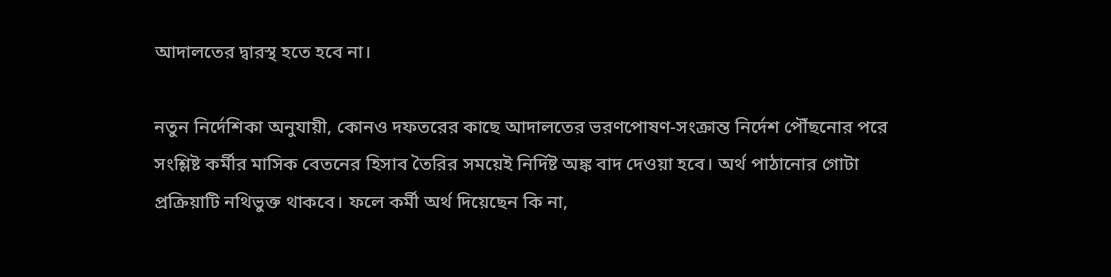আদালতের দ্বারস্থ হতে হবে না।

নতুন নির্দেশিকা অনুযায়ী, কোনও দফতরের কাছে আদালতের ভরণপোষণ-সংক্রান্ত নির্দেশ পৌঁছনোর পরে সংশ্লিষ্ট কর্মীর মাসিক বেতনের হিসাব তৈরির সময়েই নির্দিষ্ট অঙ্ক বাদ দেওয়া হবে। অর্থ পাঠানোর গোটা প্রক্রিয়াটি নথিভুক্ত থাকবে। ফলে কর্মী অর্থ দিয়েছেন কি না,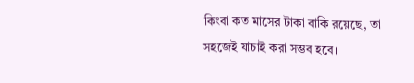কিংবা কত মাসের টাকা বাকি রয়েছে, তা সহজেই যাচাই করা সম্ভব হবে।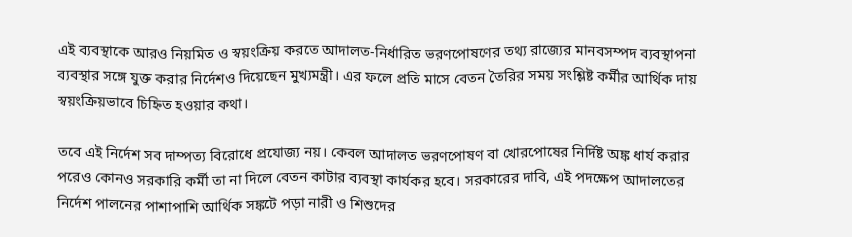এই ব্যবস্থাকে আরও নিয়মিত ও স্বয়ংক্রিয় করতে আদালত-নির্ধারিত ভরণপোষণের তথ্য রাজ্যের মানবসম্পদ ব্যবস্থাপনা ব্যবস্থার সঙ্গে যুক্ত করার নির্দেশও দিয়েছেন মুখ্যমন্ত্রী। এর ফলে প্রতি মাসে বেতন তৈরির সময় সংশ্লিষ্ট কর্মীর আর্থিক দায় স্বয়ংক্রিয়ভাবে চিহ্নিত হওয়ার কথা।

তবে এই নির্দেশ সব দাম্পত্য বিরোধে প্রযোজ্য নয়। কেবল আদালত ভরণপোষণ বা খোরপোষের নির্দিষ্ট অঙ্ক ধার্য করার পরেও কোনও সরকারি কর্মী তা না দিলে বেতন কাটার ব্যবস্থা কার্যকর হবে। সরকারের দাবি, এই পদক্ষেপ আদালতের নির্দেশ পালনের পাশাপাশি আর্থিক সঙ্কটে পড়া নারী ও শিশুদের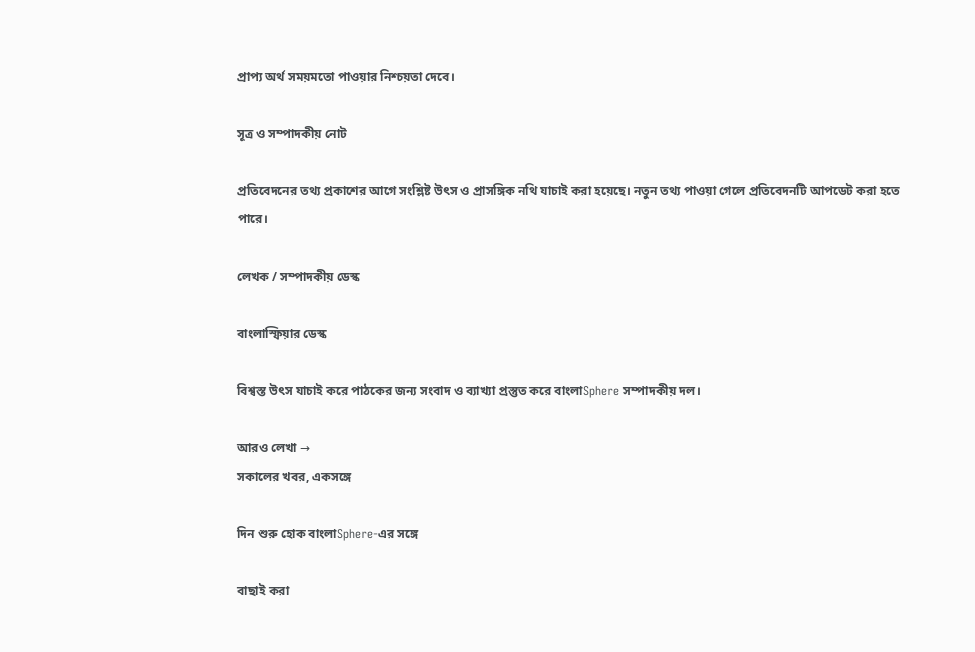প্রাপ্য অর্থ সময়মতো পাওয়ার নিশ্চয়তা দেবে।

সূত্র ও সম্পাদকীয় নোট

প্রতিবেদনের তথ্য প্রকাশের আগে সংশ্লিষ্ট উৎস ও প্রাসঙ্গিক নথি যাচাই করা হয়েছে। নতুন তথ্য পাওয়া গেলে প্রতিবেদনটি আপডেট করা হতে পারে।

লেখক / সম্পাদকীয় ডেস্ক

বাংলাস্ফিয়ার ডেস্ক

বিশ্বস্ত উৎস যাচাই করে পাঠকের জন্য সংবাদ ও ব্যাখ্যা প্রস্তুত করে বাংলাSphere সম্পাদকীয় দল।

আরও লেখা →
সকালের খবর, একসঙ্গে

দিন শুরু হোক বাংলাSphere-এর সঙ্গে

বাছাই করা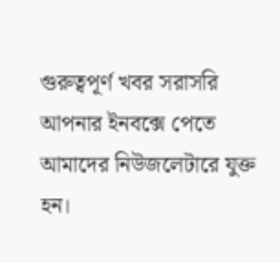গুরুত্বপূর্ণ খবর সরাসরি আপনার ইনবক্সে পেতে আমাদের নিউজলেটারে যুক্ত হন।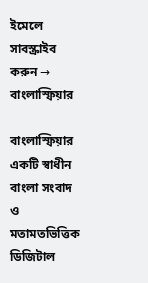ইমেলে সাবস্ক্রাইব করুন →
বাংলাস্ফিয়ার

বাংলাস্ফিয়ার একটি স্বাধীন বাংলা সংবাদ ও মতামতভিত্তিক ডিজিটাল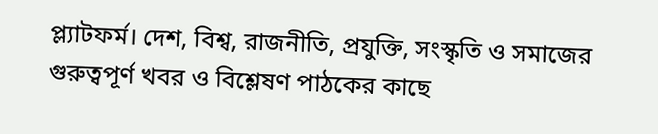প্ল্যাটফর্ম। দেশ, বিশ্ব, রাজনীতি, প্রযুক্তি, সংস্কৃতি ও সমাজের গুরুত্বপূর্ণ খবর ও বিশ্লেষণ পাঠকের কাছে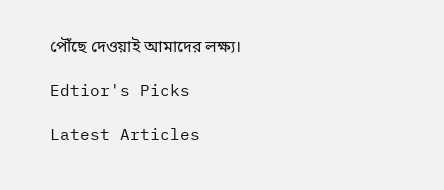পৌঁছে দেওয়াই আমাদের লক্ষ্য।

Edtior's Picks

Latest Articles